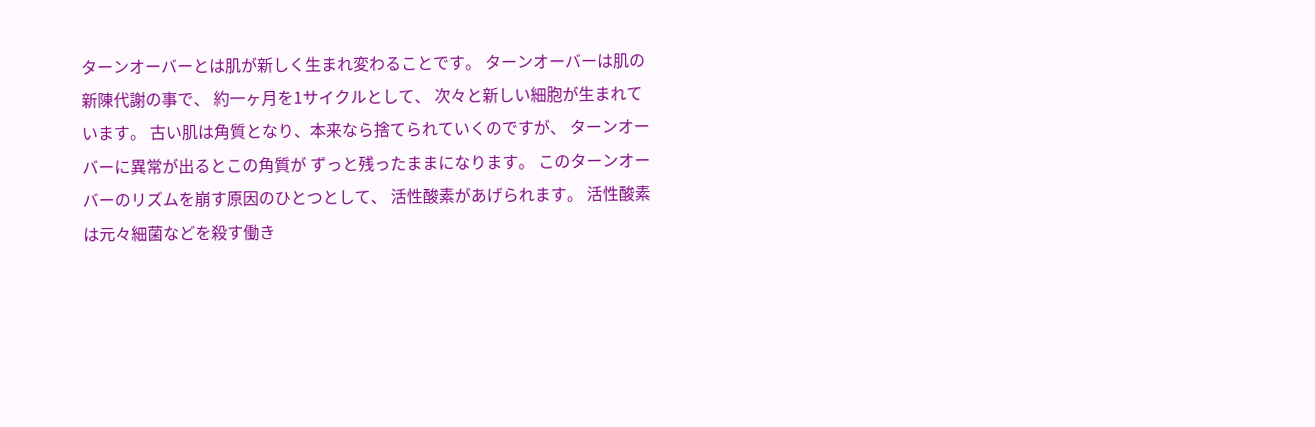ターンオーバーとは肌が新しく生まれ変わることです。 ターンオーバーは肌の新陳代謝の事で、 約一ヶ月を1サイクルとして、 次々と新しい細胞が生まれています。 古い肌は角質となり、本来なら捨てられていくのですが、 ターンオーバーに異常が出るとこの角質が ずっと残ったままになります。 このターンオーバーのリズムを崩す原因のひとつとして、 活性酸素があげられます。 活性酸素は元々細菌などを殺す働き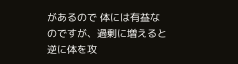があるので 体には有益なのですが、過剰に増えると 逆に体を攻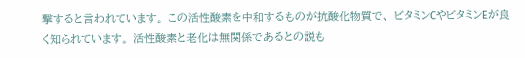撃すると言われています。 この活性酸素を中和するものが抗酸化物質で、 ビタミンCやビタミンEが良く知られています。 活性酸素と老化は無関係であるとの説も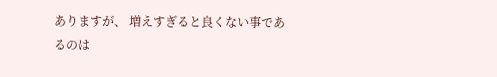ありますが、 増えすぎると良くない事であるのは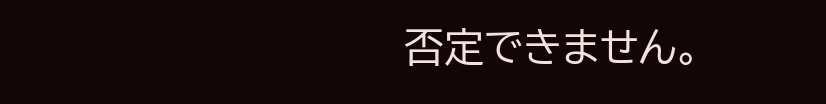否定できません。